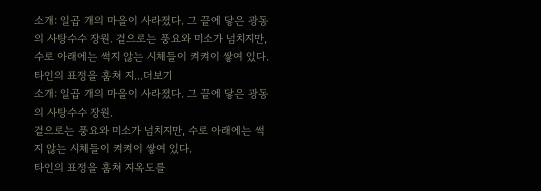소개: 일곱 개의 마을이 사라졌다. 그 끝에 닿은 광동의 사탕수수 장원. 겉으로는 풍요와 미소가 넘치지만, 수로 아래에는 썩지 않는 시체들이 켜켜이 쌓여 있다. 타인의 표정을 훔쳐 지...더보기
소개: 일곱 개의 마을이 사라졌다. 그 끝에 닿은 광동의 사탕수수 장원.
겉으로는 풍요와 미소가 넘치지만, 수로 아래에는 썩지 않는 시체들이 켜켜이 쌓여 있다.
타인의 표정을 훔쳐 지옥도를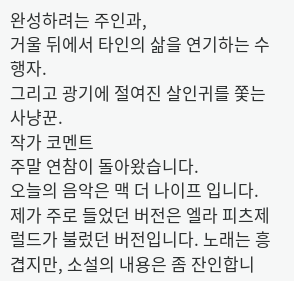완성하려는 주인과,
거울 뒤에서 타인의 삶을 연기하는 수행자.
그리고 광기에 절여진 살인귀를 쫓는 사냥꾼.
작가 코멘트
주말 연참이 돌아왔습니다.
오늘의 음악은 맥 더 나이프 입니다.
제가 주로 들었던 버전은 엘라 피츠제럴드가 불렀던 버전입니다. 노래는 흥겹지만, 소설의 내용은 좀 잔인합니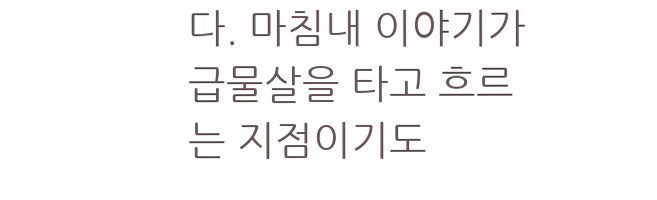다. 마침내 이야기가 급물살을 타고 흐르는 지점이기도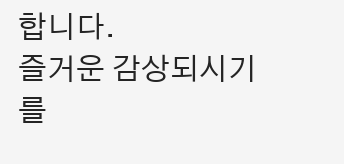합니다.
즐거운 감상되시기를